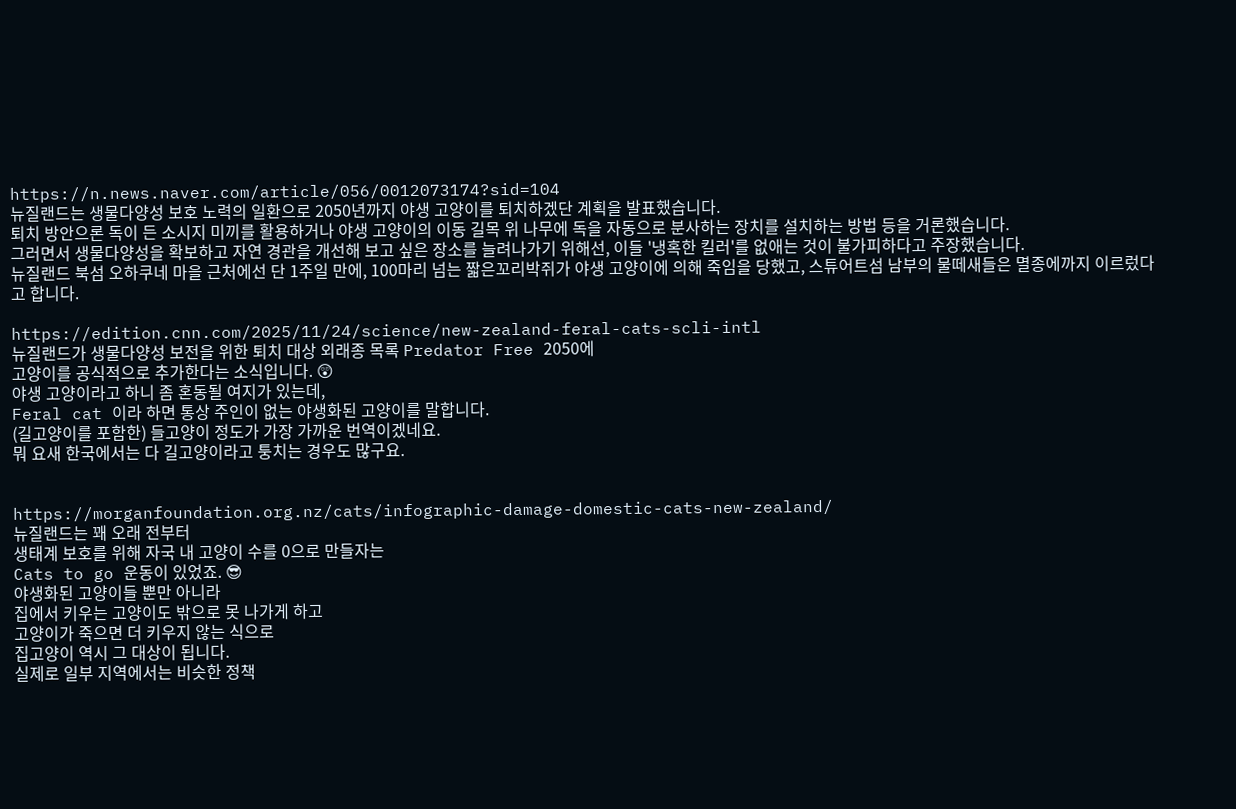https://n.news.naver.com/article/056/0012073174?sid=104
뉴질랜드는 생물다양성 보호 노력의 일환으로 2050년까지 야생 고양이를 퇴치하겠단 계획을 발표했습니다.
퇴치 방안으론 독이 든 소시지 미끼를 활용하거나 야생 고양이의 이동 길목 위 나무에 독을 자동으로 분사하는 장치를 설치하는 방법 등을 거론했습니다.
그러면서 생물다양성을 확보하고 자연 경관을 개선해 보고 싶은 장소를 늘려나가기 위해선, 이들 '냉혹한 킬러'를 없애는 것이 불가피하다고 주장했습니다.
뉴질랜드 북섬 오하쿠네 마을 근처에선 단 1주일 만에, 100마리 넘는 짧은꼬리박쥐가 야생 고양이에 의해 죽임을 당했고, 스튜어트섬 남부의 물떼새들은 멸종에까지 이르렀다고 합니다.

https://edition.cnn.com/2025/11/24/science/new-zealand-feral-cats-scli-intl
뉴질랜드가 생물다양성 보전을 위한 퇴치 대상 외래종 목록 Predator Free 2050에
고양이를 공식적으로 추가한다는 소식입니다. 😲
야생 고양이라고 하니 좀 혼동될 여지가 있는데,
Feral cat 이라 하면 통상 주인이 없는 야생화된 고양이를 말합니다.
(길고양이를 포함한) 들고양이 정도가 가장 가까운 번역이겠네요.
뭐 요새 한국에서는 다 길고양이라고 퉁치는 경우도 많구요.


https://morganfoundation.org.nz/cats/infographic-damage-domestic-cats-new-zealand/
뉴질랜드는 꽤 오래 전부터
생태계 보호를 위해 자국 내 고양이 수를 0으로 만들자는
Cats to go 운동이 있었죠. 😎
야생화된 고양이들 뿐만 아니라
집에서 키우는 고양이도 밖으로 못 나가게 하고
고양이가 죽으면 더 키우지 않는 식으로
집고양이 역시 그 대상이 됩니다.
실제로 일부 지역에서는 비슷한 정책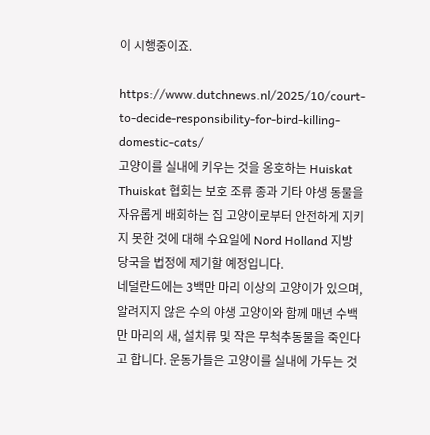이 시행중이죠.

https://www.dutchnews.nl/2025/10/court-to-decide-responsibility-for-bird-killing-domestic-cats/
고양이를 실내에 키우는 것을 옹호하는 Huiskat Thuiskat 협회는 보호 조류 종과 기타 야생 동물을 자유롭게 배회하는 집 고양이로부터 안전하게 지키지 못한 것에 대해 수요일에 Nord Holland 지방 당국을 법정에 제기할 예정입니다.
네덜란드에는 3백만 마리 이상의 고양이가 있으며, 알려지지 않은 수의 야생 고양이와 함께 매년 수백만 마리의 새, 설치류 및 작은 무척추동물을 죽인다고 합니다. 운동가들은 고양이를 실내에 가두는 것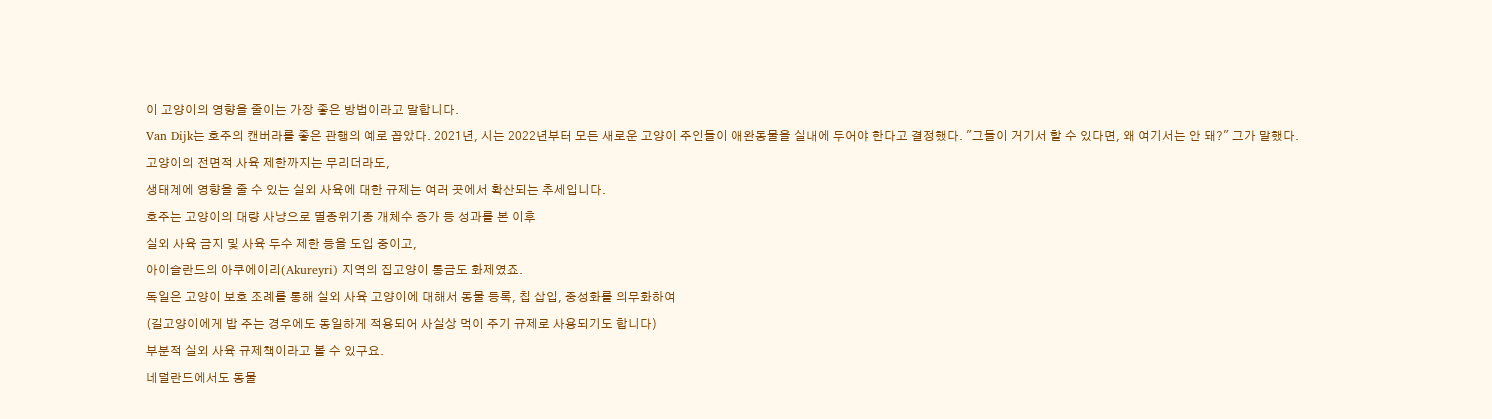이 고양이의 영향을 줄이는 가장 좋은 방법이라고 말합니다.
Van Dijk는 호주의 캔버라를 좋은 관행의 예로 꼽았다. 2021년, 시는 2022년부터 모든 새로운 고양이 주인들이 애완동물을 실내에 두어야 한다고 결정했다. "그들이 거기서 할 수 있다면, 왜 여기서는 안 돼?" 그가 말했다.
고양이의 전면적 사육 제한까지는 무리더라도,
생태계에 영향을 줄 수 있는 실외 사육에 대한 규제는 여러 곳에서 확산되는 추세입니다.
호주는 고양이의 대량 사냥으로 멸종위기종 개체수 증가 등 성과를 본 이후
실외 사육 금지 및 사육 두수 제한 등을 도입 중이고,
아이슬란드의 아쿠에이리(Akureyri) 지역의 집고양이 통금도 화제였죠.
독일은 고양이 보호 조례를 통해 실외 사육 고양이에 대해서 동물 등록, 칩 삽입, 중성화를 의무화하여
(길고양이에게 밥 주는 경우에도 동일하게 적용되어 사실상 먹이 주기 규제로 사용되기도 합니다)
부분적 실외 사육 규제책이라고 볼 수 있구요.
네덜란드에서도 동물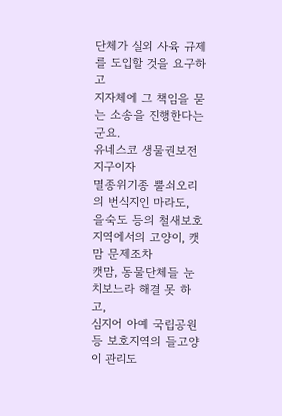단체가 실외 사육 규제를 도입할 것을 요구하고
지자체에 그 책임을 묻는 소송을 진행한다는군요.
유네스코 생물권보전지구이자
멸종위기종 뿔쇠오리의 번식지인 마라도,
을숙도 등의 철새보호지역에서의 고양이, 캣맘 문제조차
캣맘, 동물단체들 눈치보느라 해결 못 하고,
심지어 아예 국립공원 등 보호지역의 들고양이 관리도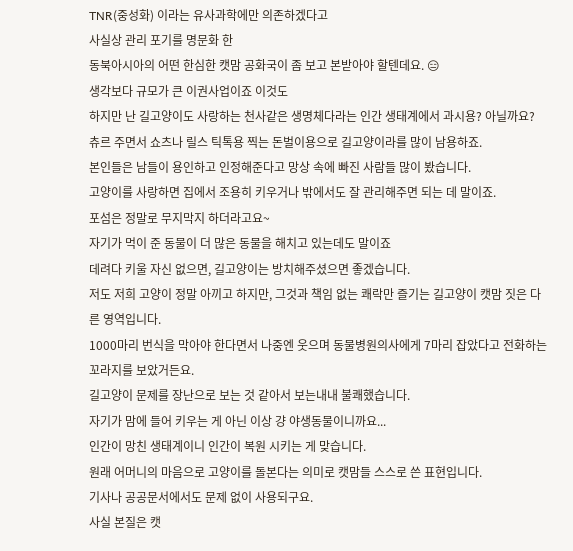TNR(중성화) 이라는 유사과학에만 의존하겠다고
사실상 관리 포기를 명문화 한
동북아시아의 어떤 한심한 캣맘 공화국이 좀 보고 본받아야 할텐데요. 😑
생각보다 규모가 큰 이권사업이죠 이것도
하지만 난 길고양이도 사랑하는 천사같은 생명체다라는 인간 생태계에서 과시용? 아닐까요?
츄르 주면서 쇼츠나 릴스 틱톡용 찍는 돈벌이용으로 길고양이라를 많이 남용하죠.
본인들은 남들이 용인하고 인정해준다고 망상 속에 빠진 사람들 많이 봤습니다.
고양이를 사랑하면 집에서 조용히 키우거나 밖에서도 잘 관리해주면 되는 데 말이죠.
포섬은 정말로 무지막지 하더라고요~
자기가 먹이 준 동물이 더 많은 동물을 해치고 있는데도 말이죠
데려다 키울 자신 없으면, 길고양이는 방치해주셨으면 좋겠습니다.
저도 저희 고양이 정말 아끼고 하지만, 그것과 책임 없는 쾌락만 즐기는 길고양이 캣맘 짓은 다른 영역입니다.
1000마리 번식을 막아야 한다면서 나중엔 웃으며 동물병원의사에게 7마리 잡았다고 전화하는 꼬라지를 보았거든요.
길고양이 문제를 장난으로 보는 것 같아서 보는내내 불쾌했습니다.
자기가 맘에 들어 키우는 게 아닌 이상 걍 야생동물이니까요...
인간이 망친 생태계이니 인간이 복원 시키는 게 맞습니다.
원래 어머니의 마음으로 고양이를 돌본다는 의미로 캣맘들 스스로 쓴 표현입니다.
기사나 공공문서에서도 문제 없이 사용되구요.
사실 본질은 캣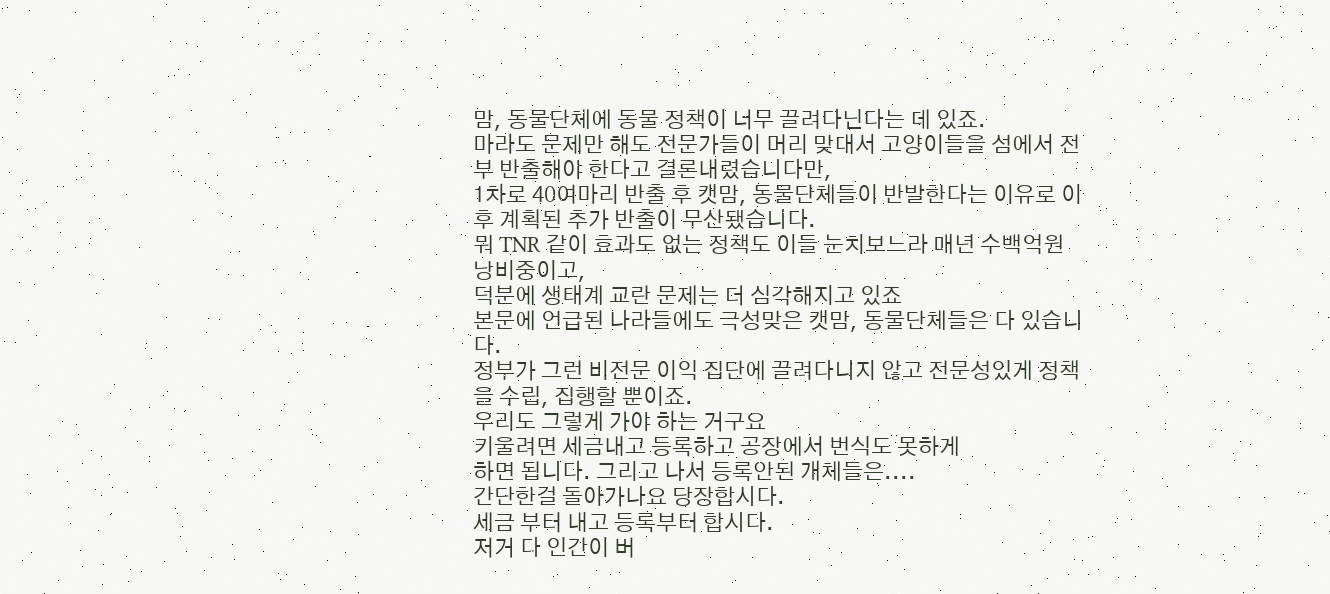맘, 동물단체에 동물 정책이 너무 끌려다닌다는 데 있죠.
마라도 문제만 해도 전문가들이 머리 맞대서 고양이들을 섬에서 전부 반출해야 한다고 결론내렸습니다만,
1차로 40여마리 반출 후 캣맘, 동물단체들이 반발한다는 이유로 이후 계획된 추가 반출이 무산됐습니다.
뭐 TNR 같이 효과도 없는 정책도 이들 눈치보느라 매년 수백억원 낭비중이고,
덕분에 생태계 교란 문제는 더 심각해지고 있죠
본문에 언급된 나라들에도 극성맞은 캣맘, 동물단체들은 다 있습니다.
정부가 그런 비전문 이익 집단에 끌려다니지 않고 전문성있게 정책을 수립, 집행할 뿐이죠.
우리도 그렇게 가야 하는 거구요
키울려면 세금내고 등록하고 공장에서 번식도 못하게
하면 됩니다. 그리고 나서 등록안된 개체들은....
간단한걸 돌아가나요 당장합시다.
세금 부터 내고 등록부터 합시다.
저거 다 인간이 버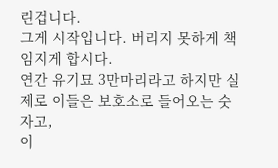린겁니다.
그게 시작입니다. 버리지 못하게 책임지게 합시다.
연간 유기묘 3만마리라고 하지만 실제로 이들은 보호소로 들어오는 숫자고,
이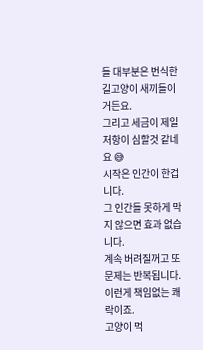들 대부분은 번식한 길고양이 새끼들이거든요.
그리고 세금이 제일 저항이 심할것 같네요 😅
시작은 인간이 한겁니다.
그 인간들 못하게 막지 않으면 효과 없습니다.
계속 버려질꺼고 또 문제는 반복됩니다.
이런게 책임없는 쾌락이죠.
고양이 먹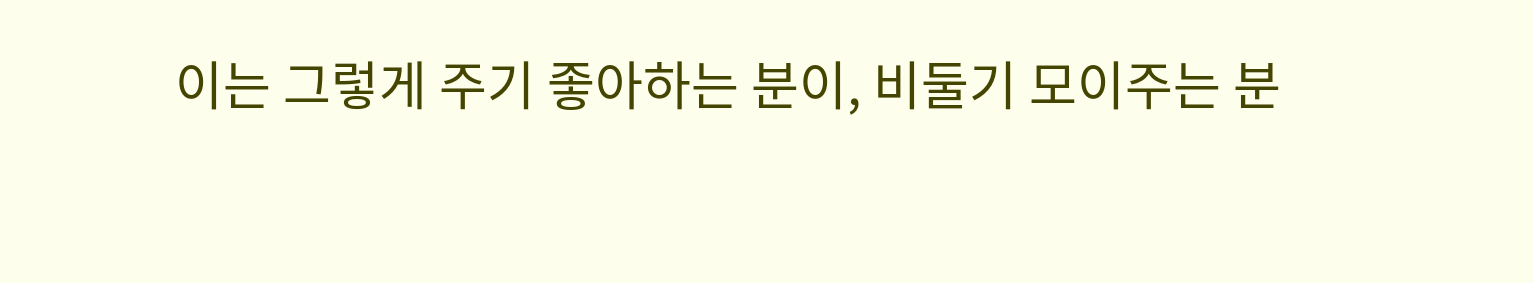이는 그렇게 주기 좋아하는 분이, 비둘기 모이주는 분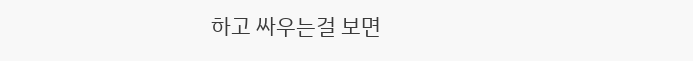하고 싸우는걸 보면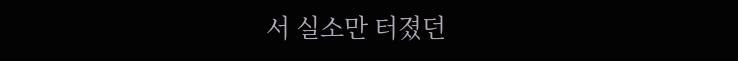서 실소만 터졌던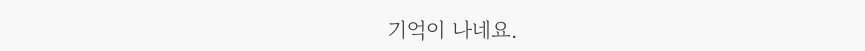기억이 나네요.